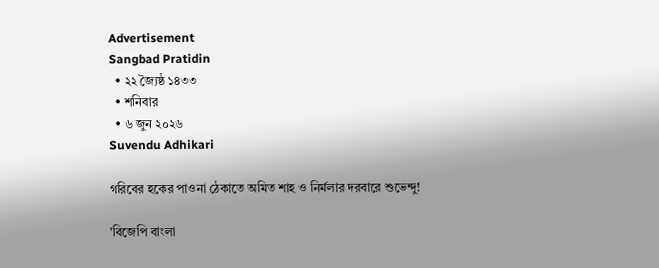Advertisement
Sangbad Pratidin
  • ২২ জ্যৈষ্ঠ ১৪৩৩
  • শনিবার
  • ৬ জুন ২০২৬
Suvendu Adhikari

গরিবের হকের পাওনা ঠেকাতে অমিত শাহ ও নির্মলার দরবারে শুভেন্দু!

'বিজেপি বাংলা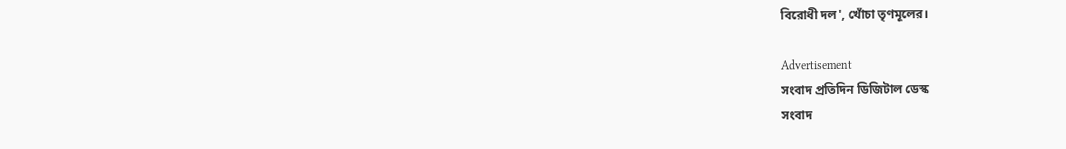বিরোধী দল', খোঁচা তৃণমূলের।

Advertisement
সংবাদ প্রতিদিন ডিজিটাল ডেস্ক
সংবাদ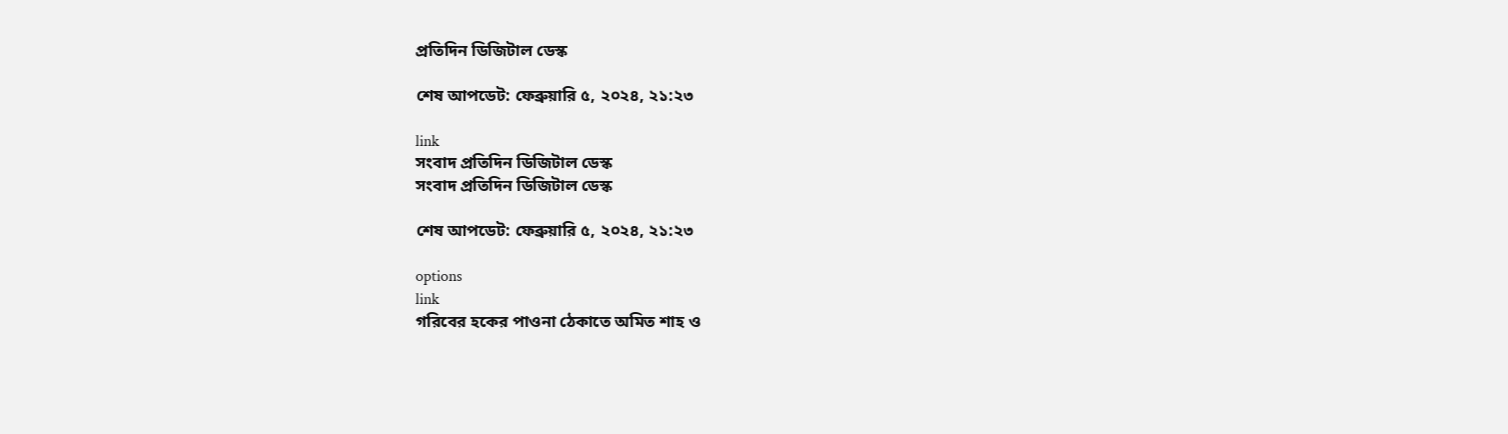প্রতিদিন ডিজিটাল ডেস্ক

শেষ আপডেট: ফেব্রুয়ারি ৫, ২০২৪, ২১:২৩

link
সংবাদ প্রতিদিন ডিজিটাল ডেস্ক
সংবাদ প্রতিদিন ডিজিটাল ডেস্ক

শেষ আপডেট: ফেব্রুয়ারি ৫, ২০২৪, ২১:২৩

options
link
গরিবের হকের পাওনা ঠেকাতে অমিত শাহ ও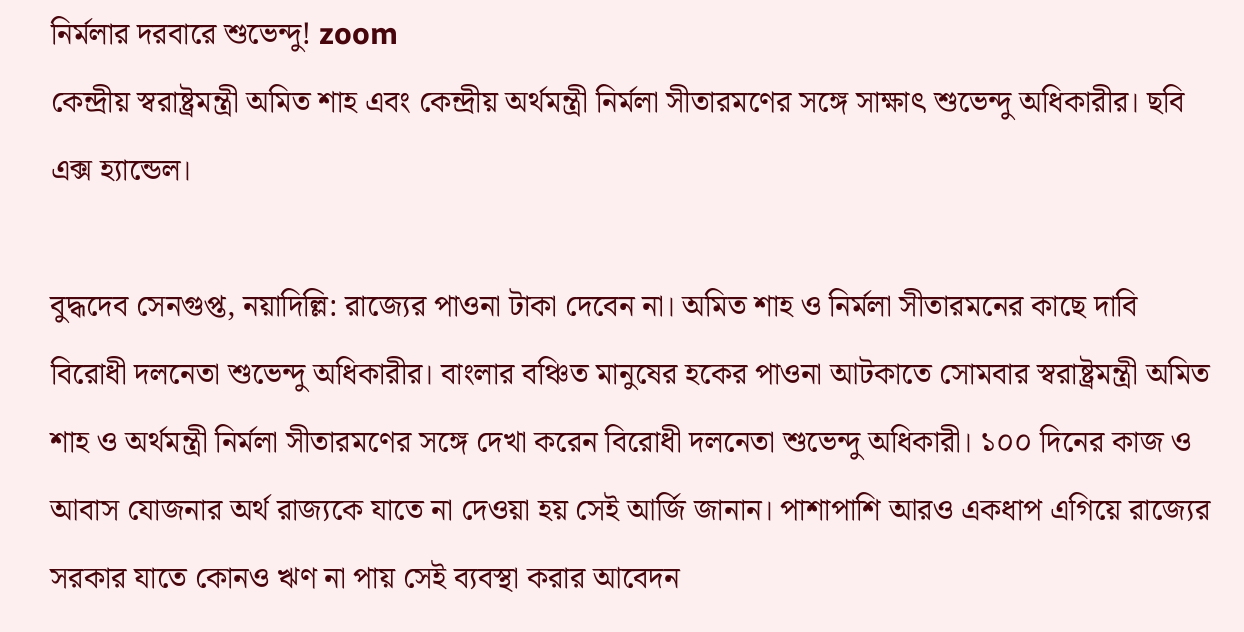নির্মলার দরবারে শুভেন্দু! zoom
কেন্দ্রীয় স্বরাষ্ট্রমন্ত্রী অমিত শাহ এবং কেন্দ্রীয় অর্থমন্ত্রী নির্মলা সীতারমণের সঙ্গে সাক্ষাৎ শুভেন্দু অধিকারীর। ছবি এক্স হ্যান্ডেল।

বুদ্ধদেব সেনগুপ্ত, নয়াদিল্লি: রাজ্যের পাওনা টাকা দেবেন না। অমিত শাহ ও নির্মলা সীতারমনের কাছে দাবি বিরোধী দলনেতা শুভেন্দু অধিকারীর। বাংলার বঞ্চিত মানুষের হকের পাওনা আটকাতে সোমবার স্বরাষ্ট্রমন্ত্রী অমিত শাহ ও অর্থমন্ত্রী নির্মলা সীতারমণের সঙ্গে দেখা করেন বিরোধী দলনেতা শুভেন্দু অধিকারী। ১০০ দিনের কাজ ও আবাস যোজনার অর্থ রাজ্যকে যাতে না দেওয়া হয় সেই আর্জি জানান। পাশাপাশি আরও একধাপ এগিয়ে রাজ্যের সরকার যাতে কোনও ঋণ না পায় সেই ব্যবস্থা করার আবেদন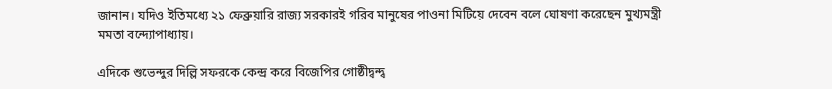জানান। যদিও ইতিমধ্যে ২১ ফেব্রুয়ারি রাজ্য সরকারই গরিব মানুষের পাওনা মিটিয়ে দেবেন বলে ঘোষণা করেছেন মুখ্যমন্ত্রী মমতা বন্দ্যোপাধ্যায়।

এদিকে শুভেন্দুর দিল্লি সফরকে কেন্দ্র করে বিজেপির গোষ্ঠীদ্বন্দ্ব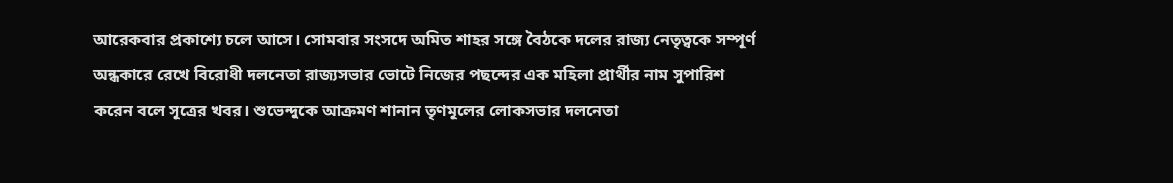আরেকবার প্রকাশ্যে চলে আসে। সোমবার সংসদে অমিত শাহর সঙ্গে বৈঠকে দলের রাজ্য নেতৃত্বকে সম্পূর্ণ অন্ধকারে রেখে বিরোধী দলনেতা রাজ্যসভার ভোটে নিজের পছন্দের এক মহিলা প্রার্থীর নাম সুপারিশ করেন বলে সূত্রের খবর। শুভেন্দুকে আক্রমণ শানান তৃণমূলের লোকসভার দলনেতা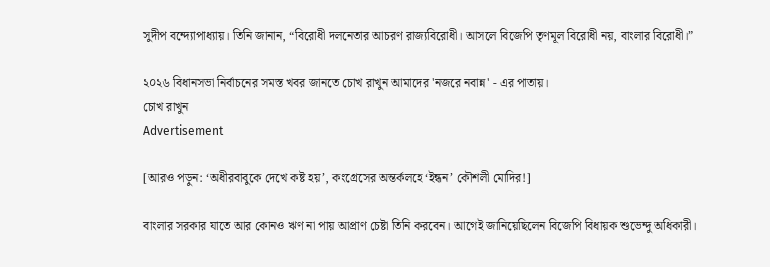সুদীপ বন্দ্যোপাধ্যায়। তিনি জানান, “বিরোধী দলনেতার আচরণ রাজ্যবিরোধী। আসলে বিজেপি তৃণমূল বিরোধী নয়, বাংলার বিরোধী।”

২০২৬ বিধানসভা নির্বাচনের সমস্ত খবর জানতে চোখ রাখুন আমাদের 'নজরে নবান্ন' - এর পাতায়।
চোখ রাখুন
Advertisement

[আরও পড়ুন: ‘অধীরবাবুকে দেখে কষ্ট হয়’, কংগ্রেসের অন্তর্কলহে ‘ইন্ধন’ কৌশলী মোদির!]

বাংলার সরকার যাতে আর কোনও ঋণ না পায় আপ্রাণ চেষ্টা তিনি করবেন। আগেই জানিয়েছিলেন বিজেপি বিধায়ক শুভেন্দু অধিকারী।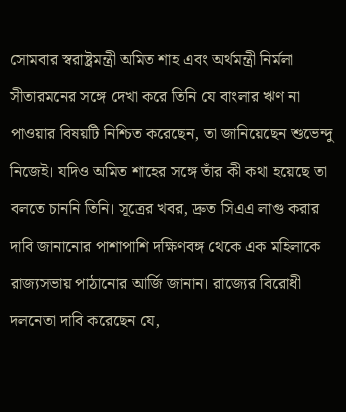সোমবার স্বরাষ্ট্রমন্ত্রী অমিত শাহ এবং অর্থমন্ত্রী নির্মলা সীতারমনের সঙ্গে দেখা করে তিনি যে বাংলার ঋণ না পাওয়ার বিষয়টি নিশ্চিত করেছেন, তা জানিয়েছেন শুভেন্দু নিজেই। যদিও অমিত শাহের সঙ্গে তাঁর কী কথা হয়েছে তা বলতে চাননি তিনি। সূত্রের খবর, দ্রুত সিএএ লাগু করার দাবি জানানোর পাশাপাশি দক্ষিণবঙ্গ থেকে এক মহিলাকে রাজ্যসভায় পাঠানোর আর্জি জানান। রাজ্যের বিরোধী দলনেতা দাবি করেছেন যে,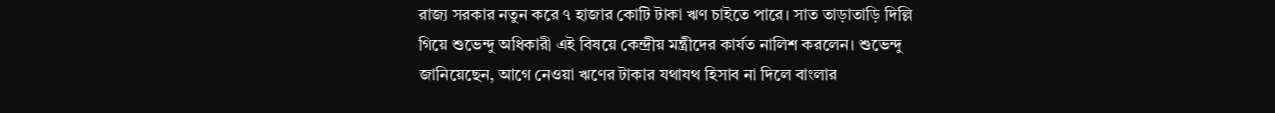রাজ্য সরকার নতুন করে ৭ হাজার কোটি টাকা ঋণ চাইতে পারে। সাত তাড়াতাড়ি দিল্লি গিয়ে শুভেন্দু অধিকারী এই বিষয়ে কেন্দ্রীয় মন্ত্রীদের কার্যত নালিশ করলেন। শুভেন্দু জানিয়েছেন, আগে নেওয়া ঋণের টাকার যথাযথ হিসাব না দিলে বাংলার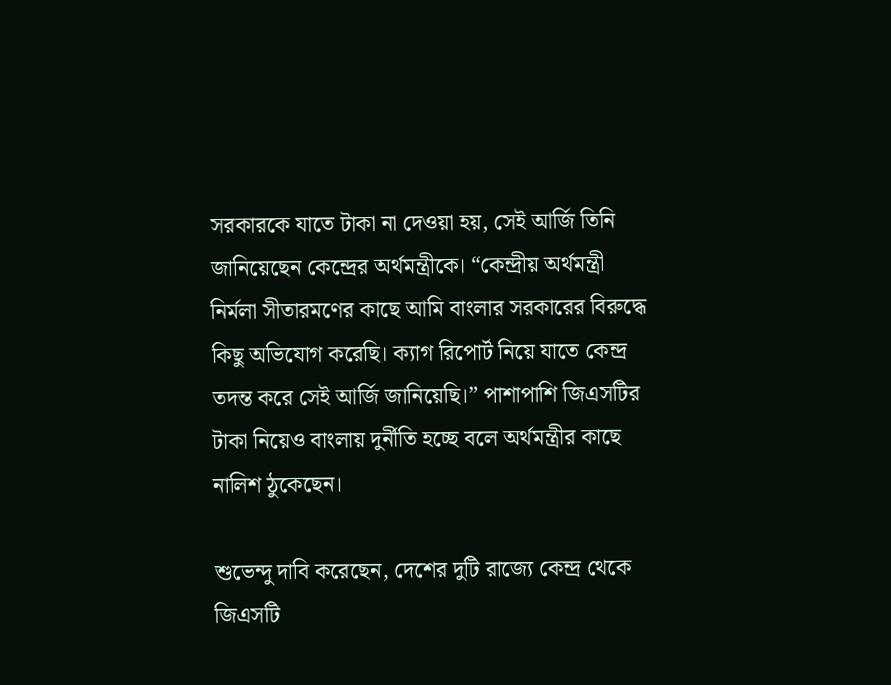সরকারকে যাতে টাকা না দেওয়া হয়, সেই আর্জি তিনি জানিয়েছেন কেন্দ্রের অর্থমন্ত্রীকে। “কেন্দ্রীয় অর্থমন্ত্রী নির্মলা সীতারমণের কাছে আমি বাংলার সরকারের বিরুদ্ধে কিছু অভিযোগ করেছি। ক্যাগ রিপোর্ট নিয়ে যাতে কেন্দ্র তদন্ত করে সেই আর্জি জানিয়েছি।” পাশাপাশি জিএসটির টাকা নিয়েও বাংলায় দুর্নীতি হচ্ছে বলে অর্থমন্ত্রীর কাছে নালিশ ঠুকেছেন।

শুভেন্দু দাবি করেছেন, দেশের দুটি রাজ্যে কেন্দ্র থেকে জিএসটি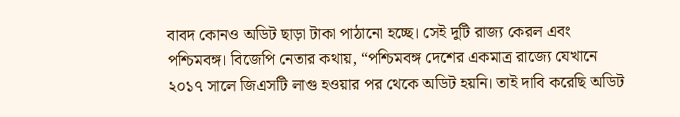বাবদ কোনও অডিট ছাড়া টাকা পাঠানো হচ্ছে। সেই দুটি রাজ্য কেরল এবং পশ্চিমবঙ্গ। বিজেপি নেতার কথায়, “পশ্চিমবঙ্গ দেশের একমাত্র রাজ্যে যেখানে ২০১৭ সালে জিএসটি লাগু হওয়ার পর থেকে অডিট হয়নি। তাই দাবি করেছি অডিট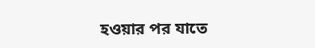হওয়ার পর যাতে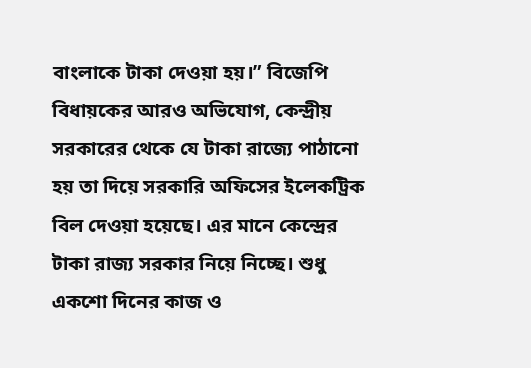বাংলাকে টাকা দেওয়া হয়।” বিজেপি বিধায়কের আরও অভিযোগ, কেন্দ্রীয় সরকারের থেকে যে টাকা রাজ্যে পাঠানো হয় তা দিয়ে সরকারি অফিসের ইলেকট্রিক বিল দেওয়া হয়েছে। এর মানে কেন্দ্রের টাকা রাজ্য সরকার নিয়ে নিচ্ছে। শুধু একশো দিনের কাজ ও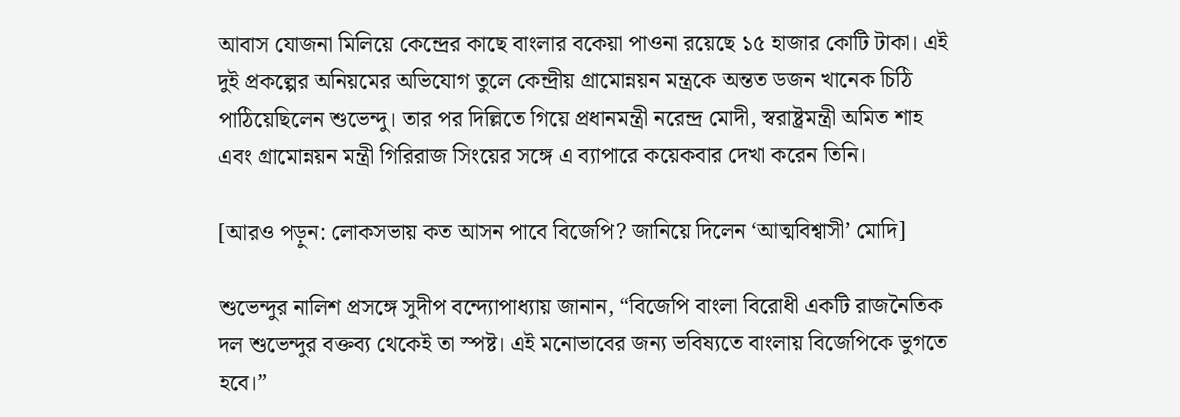আবাস যোজনা মিলিয়ে কেন্দ্রের কাছে বাংলার বকেয়া পাওনা রয়েছে ১৫ হাজার কোটি টাকা। এই দুই প্রকল্পের অনিয়মের অভিযোগ তুলে কেন্দ্রীয় গ্রামোন্নয়ন মন্ত্রকে অন্তত ডজন খানেক চিঠি পাঠিয়েছিলেন শুভেন্দু। তার পর দিল্লিতে গিয়ে প্রধানমন্ত্রী নরেন্দ্র মোদী, স্বরাষ্ট্রমন্ত্রী অমিত শাহ এবং গ্রামোন্নয়ন মন্ত্রী গিরিরাজ সিংয়ের সঙ্গে এ ব্যাপারে কয়েকবার দেখা করেন তিনি।

[আরও পড়ুন: লোকসভায় কত আসন পাবে বিজেপি? জানিয়ে দিলেন ‘আত্মবিশ্বাসী’ মোদি]

শুভেন্দুর নালিশ প্রসঙ্গে সুদীপ বন্দ্যোপাধ্যায় জানান, “বিজেপি বাংলা বিরোধী একটি রাজনৈতিক দল শুভেন্দুর বক্তব্য থেকেই তা স্পষ্ট। এই মনোভাবের জন্য ভবিষ্যতে বাংলায় বিজেপিকে ভুগতে হবে।”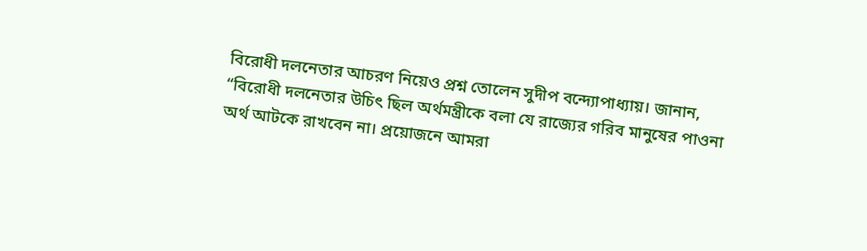বিরোধী দলনেতার আচরণ নিয়েও প্রশ্ন তোলেন সুদীপ বন্দ্যোপাধ্যায়। জানান, “বিরোধী দলনেতার উচিৎ ছিল অর্থমন্ত্রীকে বলা যে রাজ্যের গরিব মানুষের পাওনা অর্থ আটকে রাখবেন না। প্রয়োজনে আমরা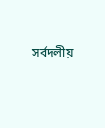সর্বদলীয়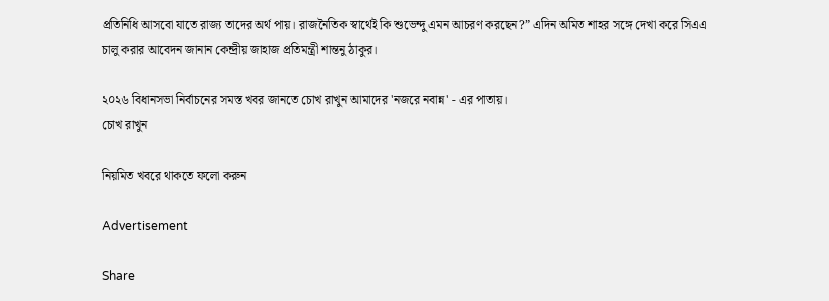প্রতিনিধি আসবো যাতে রাজ্য তাদের অর্থ পায়। রাজনৈতিক স্বার্থেই কি শুভেন্দু এমন আচরণ করছেন?” এদিন অমিত শাহর সঙ্গে দেখা করে সিএএ চালু করার আবেদন জানান কেন্দ্রীয় জাহাজ প্রতিমন্ত্রী শান্তনু ঠাকুর।

২০২৬ বিধানসভা নির্বাচনের সমস্ত খবর জানতে চোখ রাখুন আমাদের 'নজরে নবান্ন' - এর পাতায়।
চোখ রাখুন

নিয়মিত খবরে থাকতে ফলো করুন

Advertisement

Share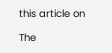this article on

The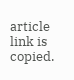article link is copied.